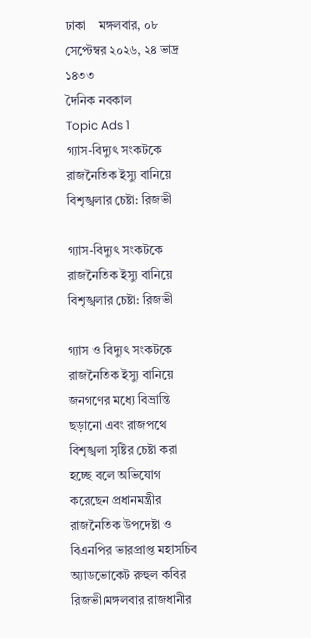ঢাকা    মঙ্গলবার, ০৮ সেপ্টেম্বর ২০২৬, ২৪ ভাদ্র ১৪৩৩
দৈনিক নবকাল
Topic Ads 1
গ্যাস-বিদ্যুৎ সংকটকে রাজনৈতিক ইস্যু বানিয়ে বিশৃঙ্খলার চেষ্টা: রিজভী

গ্যাস-বিদ্যুৎ সংকটকে রাজনৈতিক ইস্যু বানিয়ে বিশৃঙ্খলার চেষ্টা: রিজভী

গ্যাস ও বিদ্যুৎ সংকটকে রাজনৈতিক ইস্যু বানিয়ে জনগণের মধ্যে বিভ্রান্তি ছড়ানো এবং রাজপথে বিশৃঙ্খলা সৃষ্টির চেষ্টা করা হচ্ছে বলে অভিযোগ করেছেন প্রধানমন্ত্রীর রাজনৈতিক উপদেষ্টা ও বিএনপির ভারপ্রাপ্ত মহাসচিব অ্যাডভোকেট রুহুল কবির রিজভী।মঙ্গলবার রাজধানীর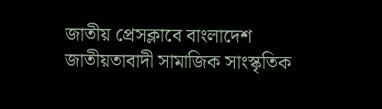জাতীয় প্রেসক্লাবে বাংলাদেশ জাতীয়তাবাদী সামাজিক সাংস্কৃতিক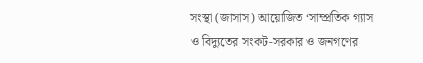সংস্থা (জাসাস) আয়োজিত ‘সাম্প্রতিক গ্যাস ও বিদ্যুতের সংকট-সরকার ও জনগণের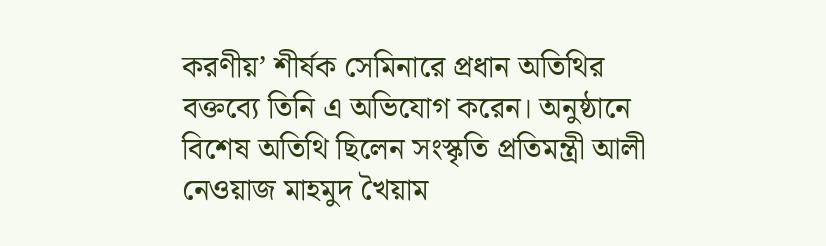করণীয়’ শীর্ষক সেমিনারে প্রধান অতিথির বক্তব্যে তিনি এ অভিযোগ করেন। অনুষ্ঠানে বিশেষ অতিথি ছিলেন সংস্কৃতি প্রতিমন্ত্রী আলী নেওয়াজ মাহমুদ খৈয়াম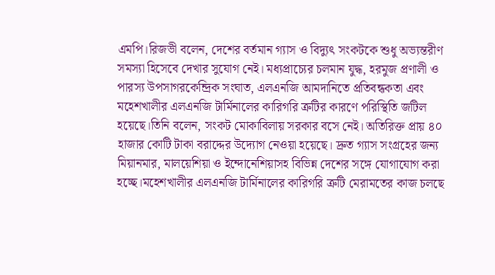এমপি।রিজভী বলেন, দেশের বর্তমান গ্যাস ও বিদ্যুৎ সংকটকে শুধু অভ্যন্তরীণ সমস্যা হিসেবে দেখার সুযোগ নেই। মধ্যপ্রাচ্যের চলমান যুদ্ধ, হরমুজ প্রণালী ও পারস্য উপসাগরকেন্দ্রিক সংঘাত, এলএনজি আমদানিতে প্রতিবন্ধকতা এবং মহেশখালীর এলএনজি টার্মিনালের কারিগরি ত্রুটির কারণে পরিস্থিতি জটিল হয়েছে।তিনি বলেন, সংকট মোকাবিলায় সরকার বসে নেই। অতিরিক্ত প্রায় ৪০ হাজার কোটি টাকা বরাদ্দের উদ্যোগ নেওয়া হয়েছে। দ্রুত গ্যাস সংগ্রহের জন্য মিয়ানমার, মালয়েশিয়া ও ইন্দোনেশিয়াসহ বিভিন্ন দেশের সঙ্গে যোগাযোগ করা হচ্ছে।মহেশখালীর এলএনজি টার্মিনালের কারিগরি ত্রুটি মেরামতের কাজ চলছে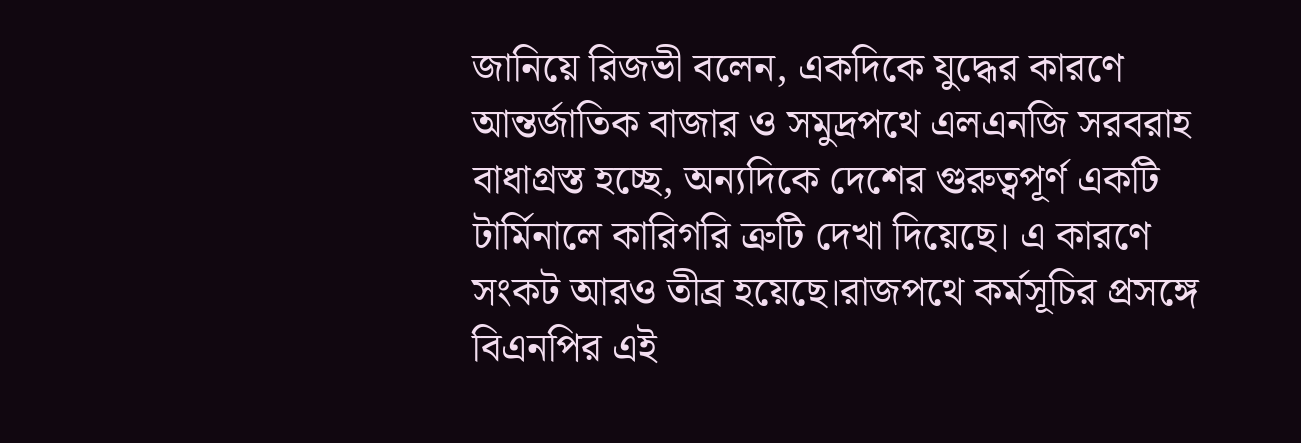জানিয়ে রিজভী বলেন, একদিকে যুদ্ধের কারণে আন্তর্জাতিক বাজার ও সমুদ্রপথে এলএনজি সরবরাহ বাধাগ্রস্ত হচ্ছে, অন্যদিকে দেশের গুরুত্বপূর্ণ একটি টার্মিনালে কারিগরি ত্রুটি দেখা দিয়েছে। এ কারণে সংকট আরও তীব্র হয়েছে।রাজপথে কর্মসূচির প্রসঙ্গে বিএনপির এই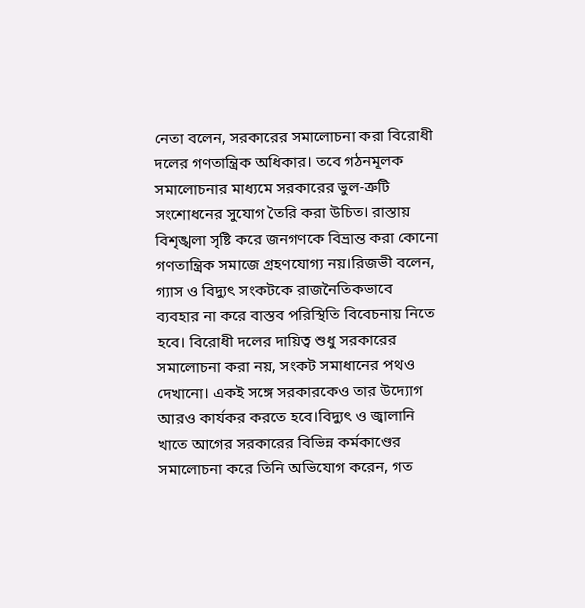নেতা বলেন, সরকারের সমালোচনা করা বিরোধী দলের গণতান্ত্রিক অধিকার। তবে গঠনমূলক সমালোচনার মাধ্যমে সরকারের ভুল-ত্রুটি সংশোধনের সুযোগ তৈরি করা উচিত। রাস্তায় বিশৃঙ্খলা সৃষ্টি করে জনগণকে বিভ্রান্ত করা কোনো গণতান্ত্রিক সমাজে গ্রহণযোগ্য নয়।রিজভী বলেন, গ্যাস ও বিদ্যুৎ সংকটকে রাজনৈতিকভাবে ব্যবহার না করে বাস্তব পরিস্থিতি বিবেচনায় নিতে হবে। বিরোধী দলের দায়িত্ব শুধু সরকারের সমালোচনা করা নয়, সংকট সমাধানের পথও দেখানো। একই সঙ্গে সরকারকেও তার উদ্যোগ আরও কার্যকর করতে হবে।বিদ্যুৎ ও জ্বালানি খাতে আগের সরকারের বিভিন্ন কর্মকাণ্ডের সমালোচনা করে তিনি অভিযোগ করেন, গত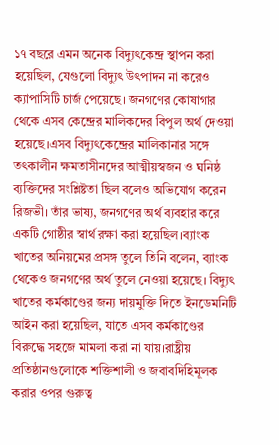১৭ বছরে এমন অনেক বিদ্যুৎকেন্দ্র স্থাপন করা হয়েছিল, যেগুলো বিদ্যুৎ উৎপাদন না করেও ক্যাপাসিটি চার্জ পেয়েছে। জনগণের কোষাগার থেকে এসব কেন্দ্রের মালিকদের বিপুল অর্থ দেওয়া হয়েছে।এসব বিদ্যুৎকেন্দ্রের মালিকানার সঙ্গে তৎকালীন ক্ষমতাসীনদের আত্মীয়স্বজন ও ঘনিষ্ঠ ব্যক্তিদের সংশ্লিষ্টতা ছিল বলেও অভিযোগ করেন রিজভী। তাঁর ভাষ্য, জনগণের অর্থ ব্যবহার করে একটি গোষ্ঠীর স্বার্থ রক্ষা করা হয়েছিল।ব্যাংক খাতের অনিয়মের প্রসঙ্গ তুলে তিনি বলেন, ব্যাংক থেকেও জনগণের অর্থ তুলে নেওয়া হয়েছে। বিদ্যুৎ খাতের কর্মকাণ্ডের জন্য দায়মুক্তি দিতে ইনডেমনিটি আইন করা হয়েছিল, যাতে এসব কর্মকাণ্ডের বিরুদ্ধে সহজে মামলা করা না যায়।রাষ্ট্রীয় প্রতিষ্ঠানগুলোকে শক্তিশালী ও জবাবদিহিমূলক করার ওপর গুরুত্ব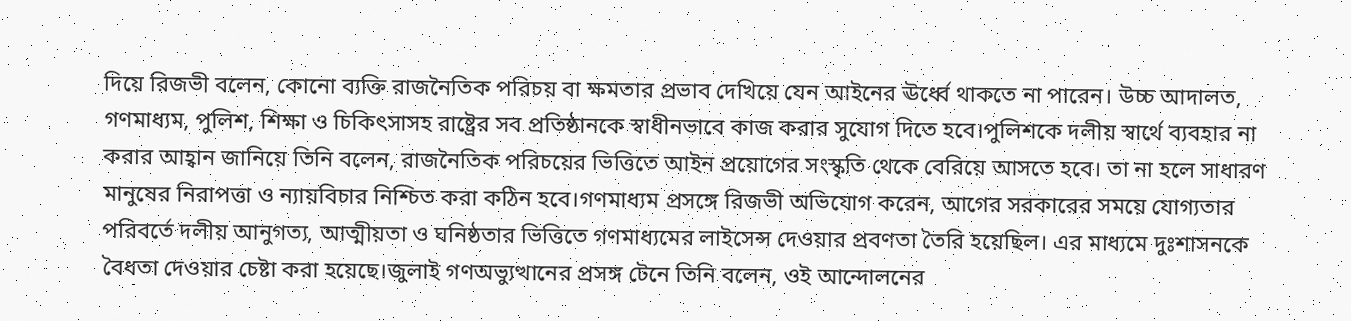দিয়ে রিজভী বলেন, কোনো ব্যক্তি রাজনৈতিক পরিচয় বা ক্ষমতার প্রভাব দেখিয়ে যেন আইনের ঊর্ধ্বে থাকতে না পারেন। উচ্চ আদালত, গণমাধ্যম, পুলিশ, শিক্ষা ও চিকিৎসাসহ রাষ্ট্রের সব প্রতিষ্ঠানকে স্বাধীনভাবে কাজ করার সুযোগ দিতে হবে।পুলিশকে দলীয় স্বার্থে ব্যবহার না করার আহ্বান জানিয়ে তিনি বলেন, রাজনৈতিক পরিচয়ের ভিত্তিতে আইন প্রয়োগের সংস্কৃতি থেকে বেরিয়ে আসতে হবে। তা না হলে সাধারণ মানুষের নিরাপত্তা ও ন্যায়বিচার নিশ্চিত করা কঠিন হবে।গণমাধ্যম প্রসঙ্গে রিজভী অভিযোগ করেন, আগের সরকারের সময়ে যোগ্যতার পরিবর্তে দলীয় আনুগত্য, আত্মীয়তা ও ঘনিষ্ঠতার ভিত্তিতে গণমাধ্যমের লাইসেন্স দেওয়ার প্রবণতা তৈরি হয়েছিল। এর মাধ্যমে দুঃশাসনকে বৈধতা দেওয়ার চেষ্টা করা হয়েছে।জুলাই গণঅভ্যুত্থানের প্রসঙ্গ টেনে তিনি বলেন, ওই আন্দোলনের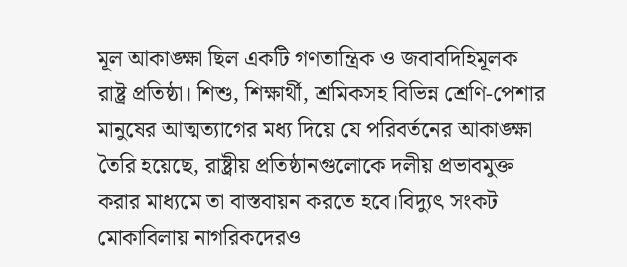মূল আকাঙ্ক্ষা ছিল একটি গণতান্ত্রিক ও জবাবদিহিমূলক রাষ্ট্র প্রতিষ্ঠা। শিশু, শিক্ষার্থী, শ্রমিকসহ বিভিন্ন শ্রেণি-পেশার মানুষের আত্মত্যাগের মধ্য দিয়ে যে পরিবর্তনের আকাঙ্ক্ষা তৈরি হয়েছে, রাষ্ট্রীয় প্রতিষ্ঠানগুলোকে দলীয় প্রভাবমুক্ত করার মাধ্যমে তা বাস্তবায়ন করতে হবে।বিদ্যুৎ সংকট মোকাবিলায় নাগরিকদেরও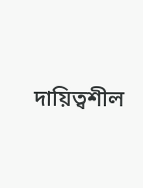দায়িত্বশীল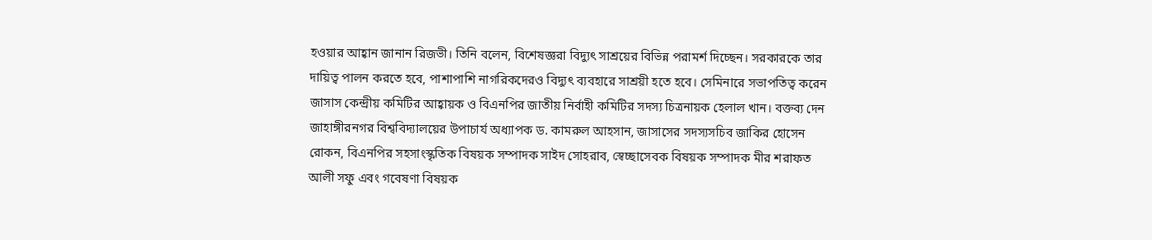হওয়ার আহ্বান জানান রিজভী। তিনি বলেন, বিশেষজ্ঞরা বিদ্যুৎ সাশ্রয়ের বিভিন্ন পরামর্শ দিচ্ছেন। সরকারকে তার দায়িত্ব পালন করতে হবে, পাশাপাশি নাগরিকদেরও বিদ্যুৎ ব্যবহারে সাশ্রয়ী হতে হবে। সেমিনারে সভাপতিত্ব করেন জাসাস কেন্দ্রীয় কমিটির আহ্বায়ক ও বিএনপির জাতীয় নির্বাহী কমিটির সদস্য চিত্রনায়ক হেলাল খান। বক্তব্য দেন জাহাঙ্গীরনগর বিশ্ববিদ্যালয়ের উপাচার্য অধ্যাপক ড. কামরুল আহসান, জাসাসের সদস্যসচিব জাকির হোসেন রোকন, বিএনপির সহসাংস্কৃতিক বিষয়ক সম্পাদক সাইদ সোহরাব, স্বেচ্ছাসেবক বিষয়ক সম্পাদক মীর শরাফত আলী সফু এবং গবেষণা বিষয়ক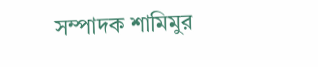সম্পাদক শামিমুর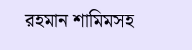রহমান শামিমসহ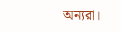অন্যরা।